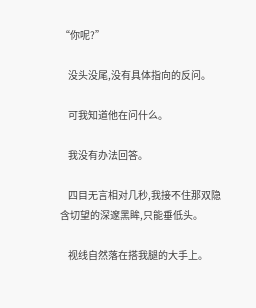“你呢?”

    没头没尾,没有具体指向的反问。

    可我知道他在问什么。

    我没有办法回答。

    四目无言相对几秒,我接不住那双隐含切望的深邃黑眸,只能垂低头。

    视线自然落在搭我腿的大手上。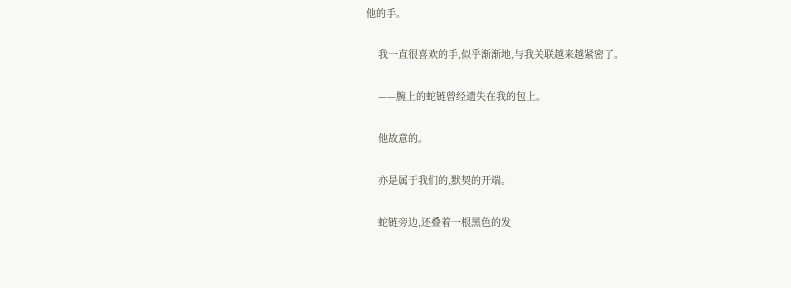他的手。

    我一直很喜欢的手,似乎渐渐地,与我关联越来越紧密了。

    ——腕上的蛇链曾经遗失在我的包上。

    他故意的。

    亦是属于我们的,默契的开端。

    蛇链旁边,还叠着一根黑色的发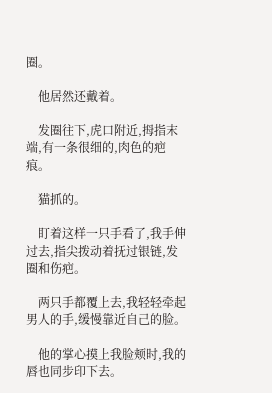圈。

    他居然还戴着。

    发圈往下,虎口附近,拇指末端,有一条很细的,肉色的疤痕。

    猫抓的。

    盯着这样一只手看了,我手伸过去,指尖拨动着抚过银链,发圈和伤疤。

    两只手都覆上去,我轻轻牵起男人的手,缓慢靠近自己的脸。

    他的掌心摸上我脸颊时,我的唇也同步印下去。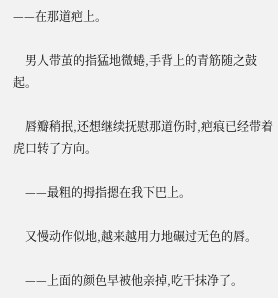——在那道疤上。

    男人带茧的指猛地微蜷,手背上的青筋随之鼓起。

    唇瓣稍抿,还想继续抚慰那道伤时,疤痕已经带着虎口转了方向。

    ——最粗的拇指摁在我下巴上。

    又慢动作似地,越来越用力地碾过无色的唇。

    ——上面的颜色早被他亲掉,吃干抹净了。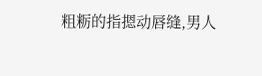粗粝的指摁动唇缝,男人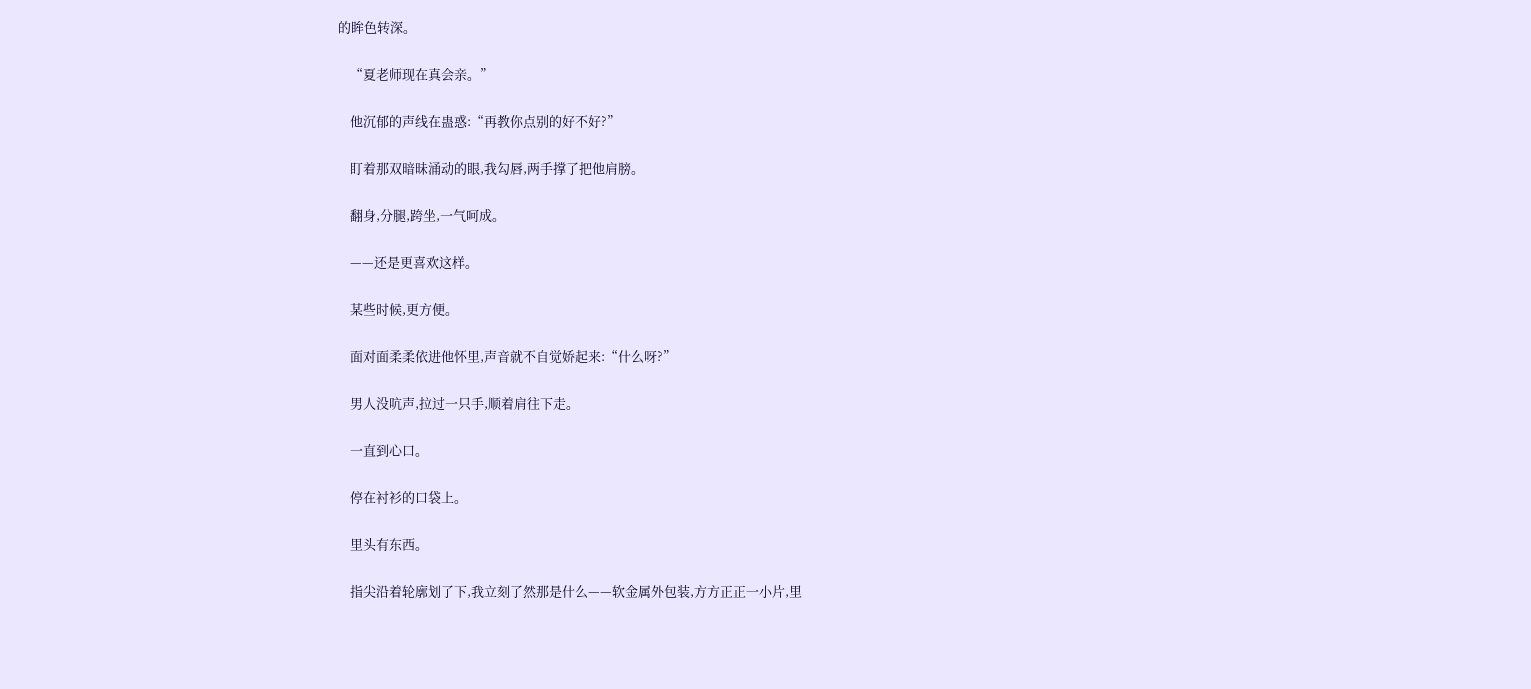的眸色转深。

    “夏老师现在真会亲。”

    他沉郁的声线在蛊惑:“再教你点别的好不好?”

    盯着那双暗昧涌动的眼,我勾唇,两手撑了把他肩膀。

    翻身,分腿,跨坐,一气呵成。

    ——还是更喜欢这样。

    某些时候,更方便。

    面对面柔柔依进他怀里,声音就不自觉娇起来:“什么呀?”

    男人没吭声,拉过一只手,顺着肩往下走。

    一直到心口。

    停在衬衫的口袋上。

    里头有东西。

    指尖沿着轮廓划了下,我立刻了然那是什么——软金属外包装,方方正正一小片,里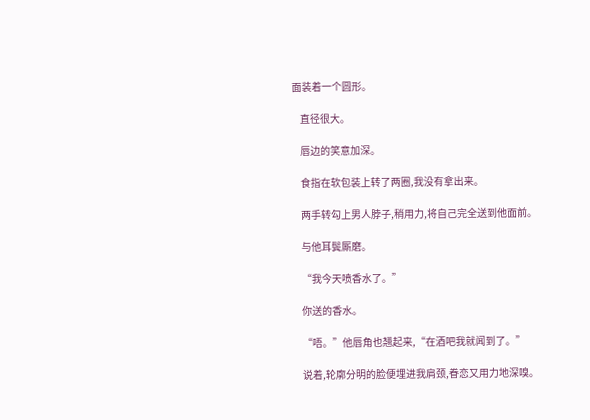面装着一个圆形。

    直径很大。

    唇边的笑意加深。

    食指在软包装上转了两圈,我没有拿出来。

    两手转勾上男人脖子,稍用力,将自己完全送到他面前。

    与他耳鬓厮磨。

    “我今天喷香水了。”

    你送的香水。

    “唔。”他唇角也翘起来,“在酒吧我就闻到了。”

    说着,轮廓分明的脸便埋进我肩颈,眷恋又用力地深嗅。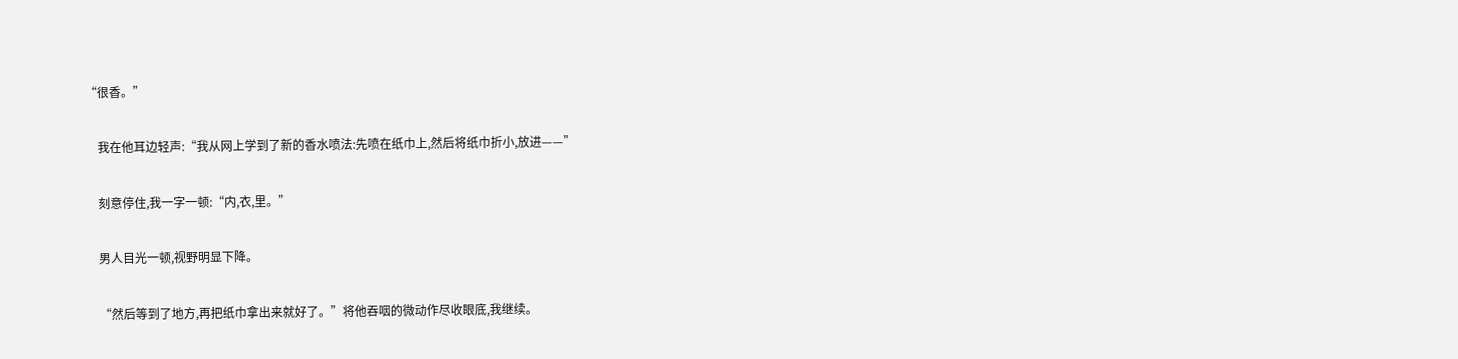“很香。”

    我在他耳边轻声:“我从网上学到了新的香水喷法:先喷在纸巾上,然后将纸巾折小,放进——”

    刻意停住,我一字一顿:“内,衣,里。”

    男人目光一顿,视野明显下降。

    “然后等到了地方,再把纸巾拿出来就好了。”将他吞咽的微动作尽收眼底,我继续。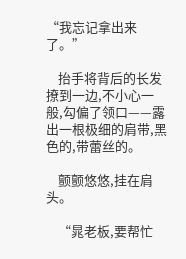“我忘记拿出来了。”

    抬手将背后的长发撩到一边,不小心一般,勾偏了领口——露出一根极细的肩带,黑色的,带蕾丝的。

    颤颤悠悠,挂在肩头。

    “晁老板,要帮忙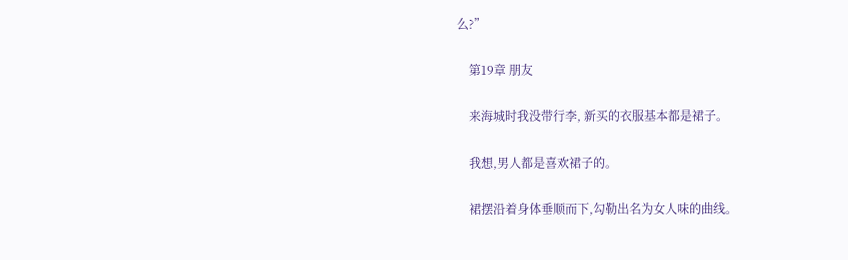么?”

    第19章 朋友

    来海城时我没带行李, 新买的衣服基本都是裙子。

    我想,男人都是喜欢裙子的。

    裙摆沿着身体垂顺而下,勾勒出名为女人味的曲线。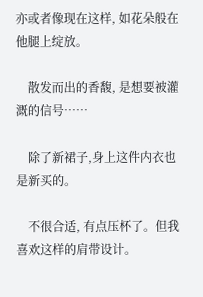亦或者像现在这样, 如花朵般在他腿上绽放。

    散发而出的香馥, 是想要被灌溉的信号……

    除了新裙子,身上这件内衣也是新买的。

    不很合适, 有点压杯了。但我喜欢这样的肩带设计。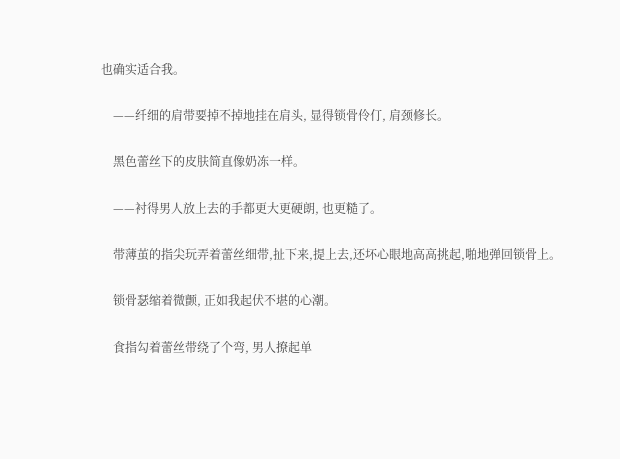也确实适合我。

    ——纤细的肩带要掉不掉地挂在肩头, 显得锁骨伶仃, 肩颈修长。

    黑色蕾丝下的皮肤简直像奶冻一样。

    ——衬得男人放上去的手都更大更硬朗, 也更糙了。

    带薄茧的指尖玩弄着蕾丝细带,扯下来,提上去,还坏心眼地高高挑起,啪地弹回锁骨上。

    锁骨瑟缩着微颤, 正如我起伏不堪的心潮。

    食指勾着蕾丝带绕了个弯, 男人撩起单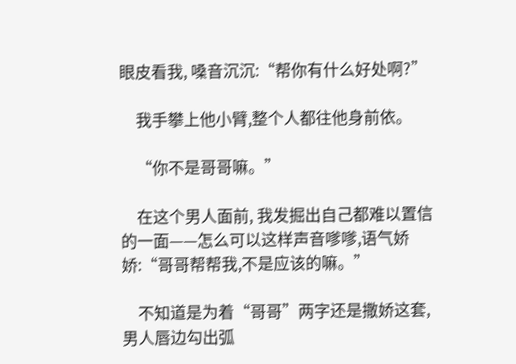眼皮看我, 嗓音沉沉:“帮你有什么好处啊?”

    我手攀上他小臂,整个人都往他身前依。

    “你不是哥哥嘛。”

    在这个男人面前, 我发掘出自己都难以置信的一面——怎么可以这样声音嗲嗲,语气娇娇:“哥哥帮帮我,不是应该的嘛。”

    不知道是为着“哥哥”两字还是撒娇这套,男人唇边勾出弧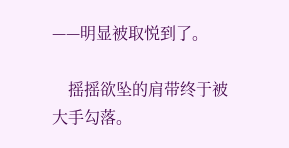——明显被取悦到了。

    摇摇欲坠的肩带终于被大手勾落。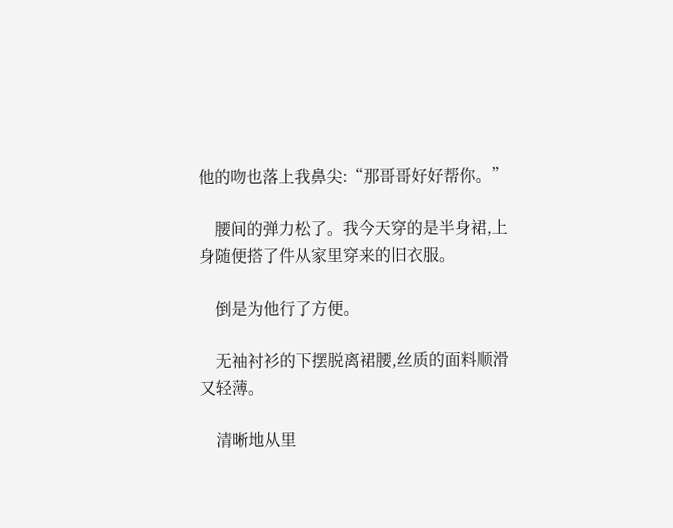他的吻也落上我鼻尖:“那哥哥好好帮你。”

    腰间的弹力松了。我今天穿的是半身裙,上身随便搭了件从家里穿来的旧衣服。

    倒是为他行了方便。

    无袖衬衫的下摆脱离裙腰,丝质的面料顺滑又轻薄。

    清晰地从里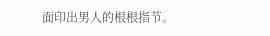面印出男人的根根指节。